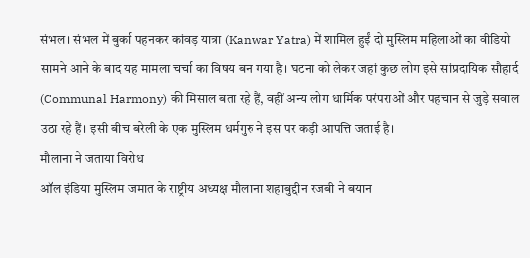संभल। संभल में बुर्का पहनकर कांवड़ यात्रा (Kanwar Yatra) में शामिल हुईं दो मुस्लिम महिलाओं का वीडियो सामने आने के बाद यह मामला चर्चा का विषय बन गया है। घटना को लेकर जहां कुछ लोग इसे सांप्रदायिक सौहार्द (Communal Harmony) की मिसाल बता रहे हैं, वहीं अन्य लोग धार्मिक परंपराओं और पहचान से जुड़े सवाल उठा रहे हैं। इसी बीच बरेली के एक मुस्लिम धर्मगुरु ने इस पर कड़ी आपत्ति जताई है।
मौलाना ने जताया विरोध
ऑल इंडिया मुस्लिम जमात के राष्ट्रीय अध्यक्ष मौलाना शहाबुद्दीन रजबी ने बयान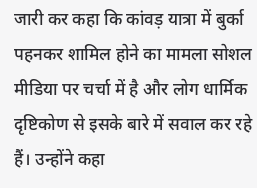जारी कर कहा कि कांवड़ यात्रा में बुर्का पहनकर शामिल होने का मामला सोशल मीडिया पर चर्चा में है और लोग धार्मिक दृष्टिकोण से इसके बारे में सवाल कर रहे हैं। उन्होंने कहा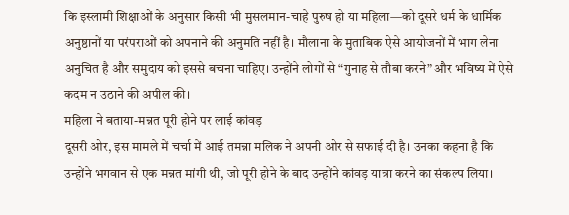कि इस्लामी शिक्षाओं के अनुसार किसी भी मुसलमान-चाहे पुरुष हो या महिला—को दूसरे धर्म के धार्मिक अनुष्ठानों या परंपराओं को अपनाने की अनुमति नहीं है। मौलाना के मुताबिक ऐसे आयोजनों में भाग लेना अनुचित है और समुदाय को इससे बचना चाहिए। उन्होंने लोगों से “गुनाह से तौबा करने” और भविष्य में ऐसे कदम न उठाने की अपील की।
महिला ने बताया-मन्नत पूरी होने पर लाई कांवड़
दूसरी ओर, इस मामले में चर्चा में आई तमन्ना मलिक ने अपनी ओर से सफाई दी है। उनका कहना है कि उन्होंने भगवान से एक मन्नत मांगी थी, जो पूरी होने के बाद उन्होंने कांवड़ यात्रा करने का संकल्प लिया।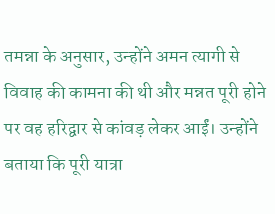तमन्ना के अनुसार, उन्होंने अमन त्यागी से विवाह की कामना की थी और मन्नत पूरी होने पर वह हरिद्वार से कांवड़ लेकर आईं। उन्होंने बताया कि पूरी यात्रा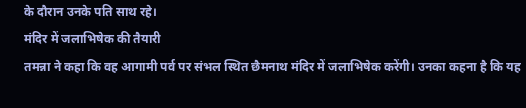के दौरान उनके पति साथ रहे।
मंदिर में जलाभिषेक की तैयारी
तमन्ना ने कहा कि वह आगामी पर्व पर संभल स्थित छैमनाथ मंदिर में जलाभिषेक करेंगी। उनका कहना है कि यह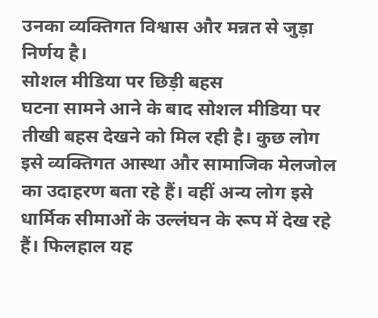उनका व्यक्तिगत विश्वास और मन्नत से जुड़ा निर्णय है।
सोशल मीडिया पर छिड़ी बहस
घटना सामने आने के बाद सोशल मीडिया पर तीखी बहस देखने को मिल रही है। कुछ लोग इसे व्यक्तिगत आस्था और सामाजिक मेलजोल का उदाहरण बता रहे हैं। वहीं अन्य लोग इसे धार्मिक सीमाओं के उल्लंघन के रूप में देख रहे हैं। फिलहाल यह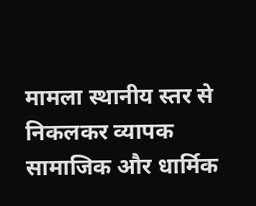मामला स्थानीय स्तर से निकलकर व्यापक सामाजिक और धार्मिक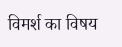विमर्श का विषय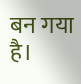बन गया है।